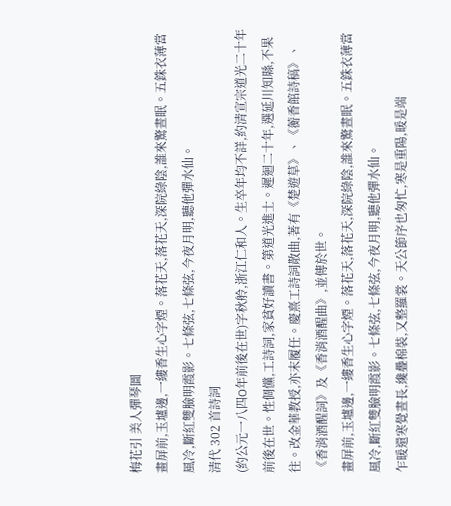梅花引 美人彈琴圖
畫屏前,玉壚邊,一縷香生心字煙。落花天,落花天,深院綠陰,誰來驚晝眠。五銖衣薄當風冷,斷紅雙臉明霞影。七條弦,七條弦,今夜月明,聽他彈水仙。
清代 302 首詩詞
(約公元一八四O年前後在世)字秋舲,浙江仁和人。生卒年均不詳,約清宣宗道光二十年前後在世。性倜儻,工詩詞,家貧好讀書。第道光進士。遲迴二十年,選延川知縣,不果往。改金華教授,亦末履任。慶熹工詩詞散曲,著有《楚遊草》、《蘅香館詩稿》、《香消酒醒詞》及《香消酒醒曲》,並傳於世。
畫屏前,玉壚邊,一縷香生心字煙。落花天,落花天,深院綠陰,誰來驚晝眠。五銖衣薄當風冷,斷紅雙臉明霞影。七條弦,七條弦,今夜月明,聽他彈水仙。
乍暖還寒覺晝長,纔疊棉裝,又整羅裳。天公節序也匆忙,寒是重陽,暖是端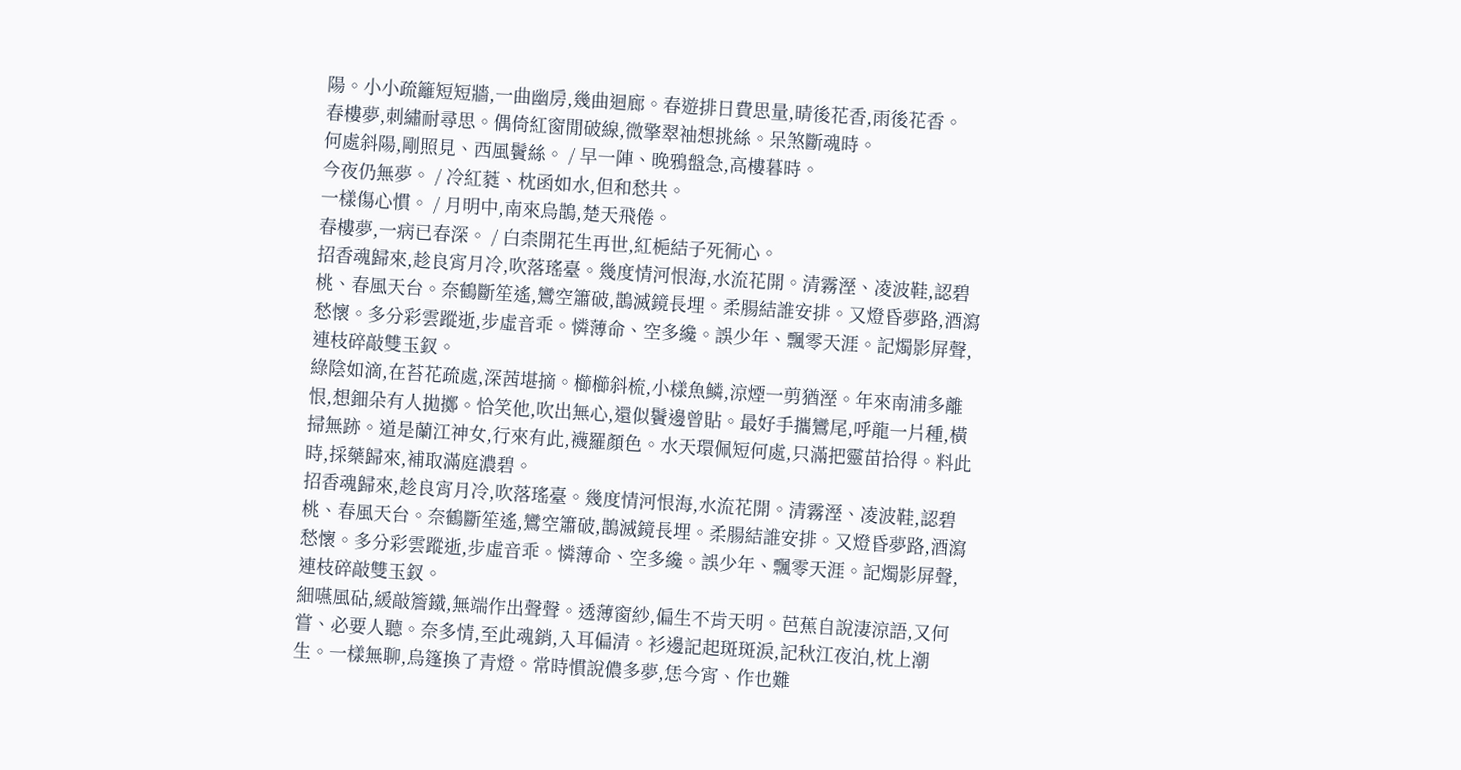陽。小小疏籬短短牆,一曲幽房,幾曲迴廊。春遊排日費思量,晴後花香,雨後花香。
春樓夢,刺繡耐尋思。偶倚紅窗閒破線,微擎翠袖想挑絲。呆煞斷魂時。
何處斜陽,剛照見、西風鬢絲。 / 早一陣、晚鴉盤急,高樓暮時。
今夜仍無夢。 / 冷紅蕤、枕函如水,但和愁共。
一樣傷心慣。 / 月明中,南來烏鵲,楚天飛倦。
春樓夢,一病已春深。 / 白柰開花生再世,紅梔結子死衕心。
招香魂歸來,趁良宵月冷,吹落瑤臺。幾度情河恨海,水流花開。清霧溼、凌波鞋,認碧桃、春風天台。奈鶴斷笙遙,鸞空簫破,鵲滅鏡長埋。柔腸結誰安排。又燈昏夢路,酒瀉愁懷。多分彩雲蹤逝,步虛音乖。憐薄命、空多纔。誤少年、飄零天涯。記燭影屏聲,連枝碎敲雙玉釵。
綠陰如滴,在苔花疏處,深茜堪摘。櫛櫛斜梳,小樣魚鱗,涼煙一剪猶溼。年來南浦多離恨,想鈿朵有人拋擲。恰笑他,吹出無心,還似鬢邊曾貼。最好手攜鸞尾,呼龍一片種,橫掃無跡。道是蘭江神女,行來有此,襪羅顏色。水天環佩短何處,只滿把靈苗拾得。料此時,採藥歸來,補取滿庭濃碧。
招香魂歸來,趁良宵月冷,吹落瑤臺。幾度情河恨海,水流花開。清霧溼、凌波鞋,認碧桃、春風天台。奈鶴斷笙遙,鸞空簫破,鵲滅鏡長埋。柔腸結誰安排。又燈昏夢路,酒瀉愁懷。多分彩雲蹤逝,步虛音乖。憐薄命、空多纔。誤少年、飄零天涯。記燭影屏聲,連枝碎敲雙玉釵。
細嚥風砧,緩敲簷鐵,無端作出聲聲。透薄窗紗,偏生不肯天明。芭蕉自說淒涼語,又何嘗、必要人聽。奈多情,至此魂銷,入耳偏清。衫邊記起斑斑淚,記秋江夜泊,枕上潮生。一樣無聊,烏篷換了青燈。常時慣說儂多夢,恁今宵、作也難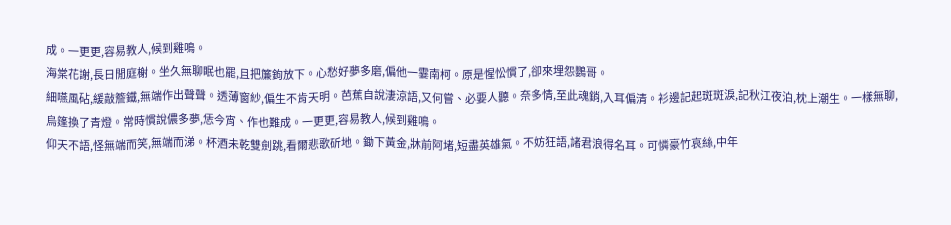成。一更更,容易教人,候到雞鳴。
海棠花謝,長日閒庭榭。坐久無聊眠也罷,且把簾鉤放下。心愁好夢多磨,偏他一霎南柯。原是惺忪慣了,卻來埋怨鸚哥。
細嚥風砧,緩敲簷鐵,無端作出聲聲。透薄窗紗,偏生不肯天明。芭蕉自說淒涼語,又何嘗、必要人聽。奈多情,至此魂銷,入耳偏清。衫邊記起斑斑淚,記秋江夜泊,枕上潮生。一樣無聊,烏篷換了青燈。常時慣說儂多夢,恁今宵、作也難成。一更更,容易教人,候到雞鳴。
仰天不語,怪無端而笑,無端而涕。杯酒未乾雙劍跳,看爾悲歌斫地。鋤下黃金,牀前阿堵,短盡英雄氣。不妨狂語,諸君浪得名耳。可憐豪竹哀絲,中年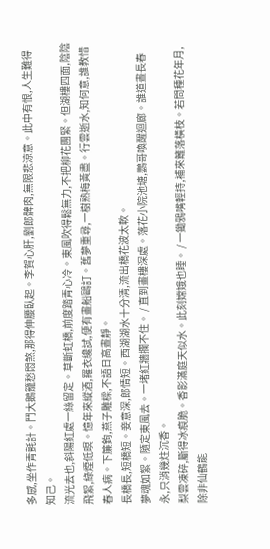多感,坐作青氈計。鬥大鵝籠愁悶煞,那得伸腰臥起。李賀心肝,劉郎髀肉,無限悲涼意。此中有恨,人生難得知己。
流光去也,斜陽紅處一絲留定。草斷虹橋,前度踏青心冷。東風吹得鬆無力,不把柳花團緊。但湖樓四面,陰陰飛絮,綠煙低暝。憶年來縱酒,羅衣纔試,便有畫船鷗訂。舊夢重尋,一樹熟梅黃盡。行雲逝水,知何意,誰教惜春人病。下簾鉤,燕子雕樑,不語日高晝靜。
長橋長,短橋短。妾意深,郎情短。西湖湖水十分清,流出橋花波太軟。
夢魂如絮。隨定東風去。一堵紅牆攔不住。 / 直到畫樓深處。落花小院池塘,鸚哥喚醒迴廊。誰道晝長春永,只消幾炷沉香。
梨雲凍碎,斸得冰痕脆。香影滿庭天似水。此刻嫦娥也睡。 / 一鋤鴉嘴輕持,補來籬落橫枝。若問種花年月,除非仙鶴能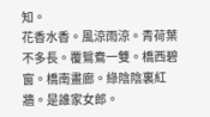知。
花香水香。風涼雨涼。青荷葉不多長。覆鴛鴦一雙。橋西碧窗。橋南畫廊。綠陰陰裏紅牆。是誰家女郎。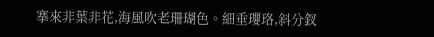搴來非葉非花,海風吹老珊瑚色。細垂瓔珞,斜分釵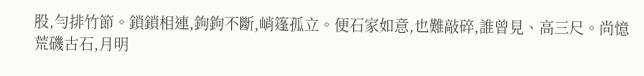股,勻排竹節。鎖鎖相連,鉤鉤不斷,峭篷孤立。便石家如意,也難敲碎,誰曾見、高三尺。尚憶荒磯古石,月明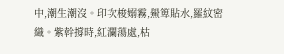中,潮生潮沒。印次梭嫋霧,鱟箄貼水,羅紋密織。紫幹撐時,紅瀾蕩處,枯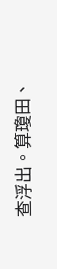查浮出。算瓊田、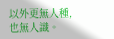以外更無人種,也無人識。